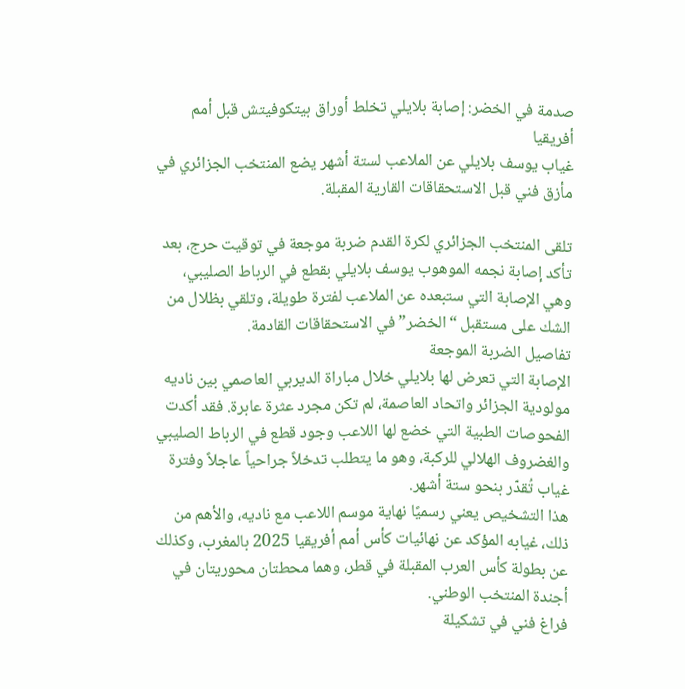صدمة في الخضر: إصابة بلايلي تخلط أوراق بيتكوفيتش قبل أمم أفريقيا
غياب يوسف بلايلي عن الملاعب لستة أشهر يضع المنتخب الجزائري في مأزق فني قبل الاستحقاقات القارية المقبلة.

تلقى المنتخب الجزائري لكرة القدم ضربة موجعة في توقيت حرج، بعد تأكد إصابة نجمه الموهوب يوسف بلايلي بقطع في الرباط الصليبي، وهي الإصابة التي ستبعده عن الملاعب لفترة طويلة، وتلقي بظلال من الشك على مستقبل “الخضر” في الاستحقاقات القادمة.
تفاصيل الضربة الموجعة
الإصابة التي تعرض لها بلايلي خلال مباراة الديربي العاصمي بين ناديه مولودية الجزائر واتحاد العاصمة، لم تكن مجرد عثرة عابرة. فقد أكدت الفحوصات الطبية التي خضع لها اللاعب وجود قطع في الرباط الصليبي والغضروف الهلالي للركبة، وهو ما يتطلب تدخلاً جراحياً عاجلاً وفترة غياب تُقدّر بنحو ستة أشهر.
هذا التشخيص يعني رسميًا نهاية موسم اللاعب مع ناديه، والأهم من ذلك، غيابه المؤكد عن نهائيات كأس أمم أفريقيا 2025 بالمغرب، وكذلك عن بطولة كأس العرب المقبلة في قطر، وهما محطتان محوريتان في أجندة المنتخب الوطني.
فراغ فني في تشكيلة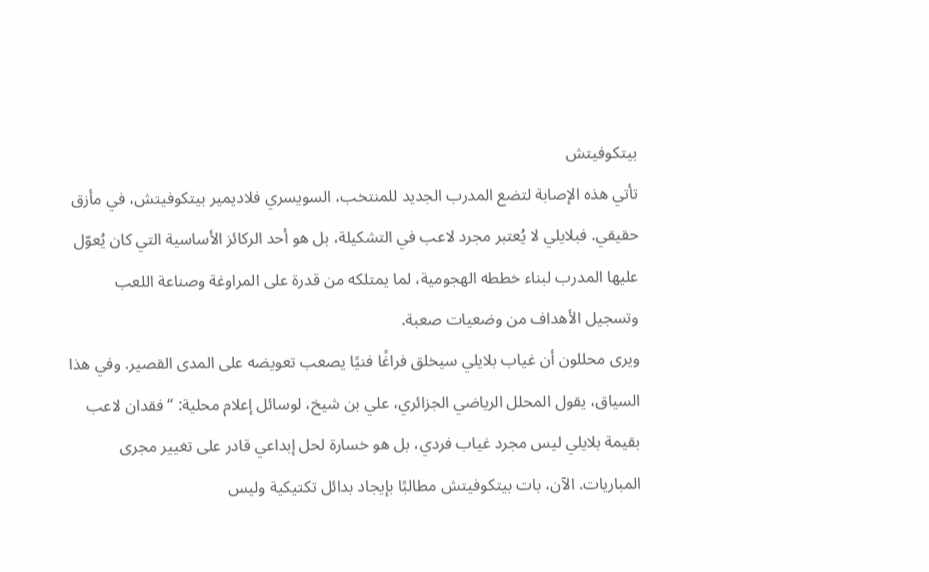بيتكوفيتش
تأتي هذه الإصابة لتضع المدرب الجديد للمنتخب، السويسري فلاديمير بيتكوفيتش، في مأزق حقيقي. فبلايلي لا يُعتبر مجرد لاعب في التشكيلة، بل هو أحد الركائز الأساسية التي كان يُعوّل عليها المدرب لبناء خططه الهجومية، لما يمتلكه من قدرة على المراوغة وصناعة اللعب وتسجيل الأهداف من وضعيات صعبة.
ويرى محللون أن غياب بلايلي سيخلق فراغًا فنيًا يصعب تعويضه على المدى القصير. وفي هذا السياق، يقول المحلل الرياضي الجزائري، علي بن شيخ، لوسائل إعلام محلية: “فقدان لاعب بقيمة بلايلي ليس مجرد غياب فردي، بل هو خسارة لحل إبداعي قادر على تغيير مجرى المباريات. الآن، بات بيتكوفيتش مطالبًا بإيجاد بدائل تكتيكية وليس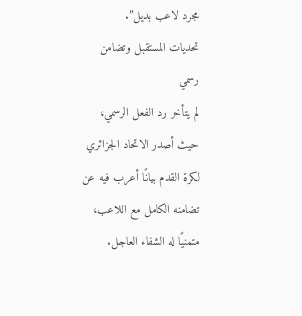مجرد لاعب بديل”.
تحديات المستقبل وتضامن رسمي
لم يتأخر رد الفعل الرسمي، حيث أصدر الاتحاد الجزائري لكرة القدم بيانًا أعرب فيه عن تضامنه الكامل مع اللاعب، متمنيًا له الشفاء العاجل.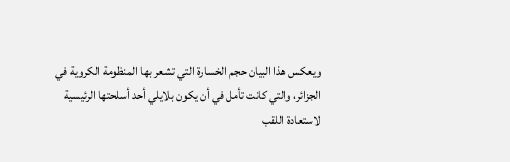ويعكس هذا البيان حجم الخسارة التي تشعر بها المنظومة الكروية في الجزائر، والتي كانت تأمل في أن يكون بلايلي أحد أسلحتها الرئيسية لاستعادة اللقب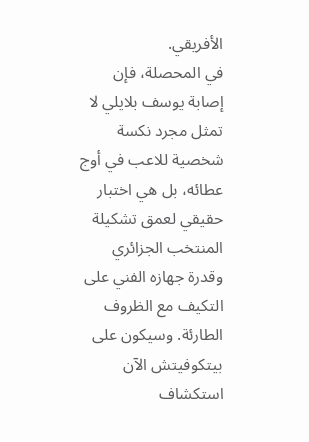الأفريقي.
في المحصلة، فإن إصابة يوسف بلايلي لا تمثل مجرد نكسة شخصية للاعب في أوج عطائه، بل هي اختبار حقيقي لعمق تشكيلة المنتخب الجزائري وقدرة جهازه الفني على التكيف مع الظروف الطارئة. وسيكون على بيتكوفيتش الآن استكشاف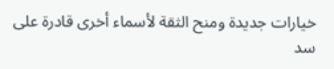خيارات جديدة ومنح الثقة لأسماء أخرى قادرة على سد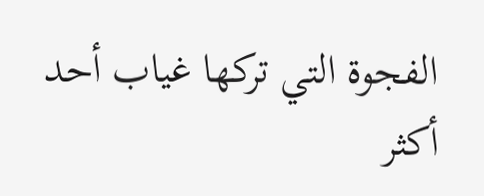الفجوة التي تركها غياب أحد أكثر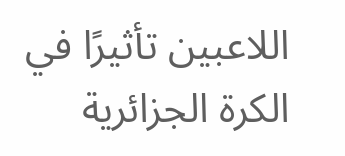اللاعبين تأثيرًا في الكرة الجزائرية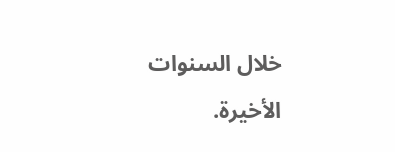خلال السنوات الأخيرة.